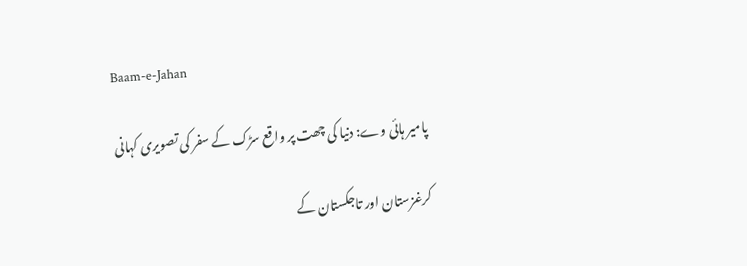Baam-e-Jahan

پامیر ہائی وے: دنیا کی چھت پر واقع سڑک کے سفر کی تصویری کہانی

کرغزستان اور تاجکستان کے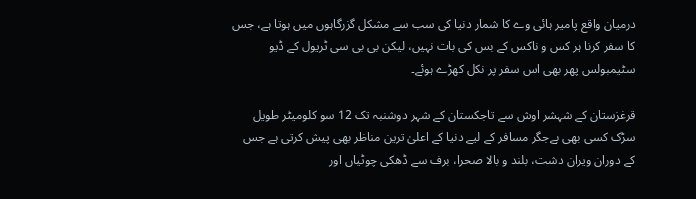درمیان واقع پامیر ہائی وے کا شمار دنیا کی سب سے مشکل گزرگاہوں میں ہوتا ہے، جس کا سفر کرنا ہر کس و ناکس کے بس کی بات نہیں، لیکن بی بی سی ٹریول کے ڈیو سٹیمبولس پھر بھی اس سفر پر نکل کھڑے ہوئے۔

قرغزستان کے شہشر اوش سے تاجکستان کے شہر دوشنبہ تک 12 سو کلومیٹر طویل سڑک کسی بھی بےجگر مسافر کے لیے دنیا کے اعلیٰ ترین مناظر بھی پیش کرتی ہے جس کے دوران ویران دشت، بلند و بالا صحرا، برف سے ڈھکی چوٹیاں اور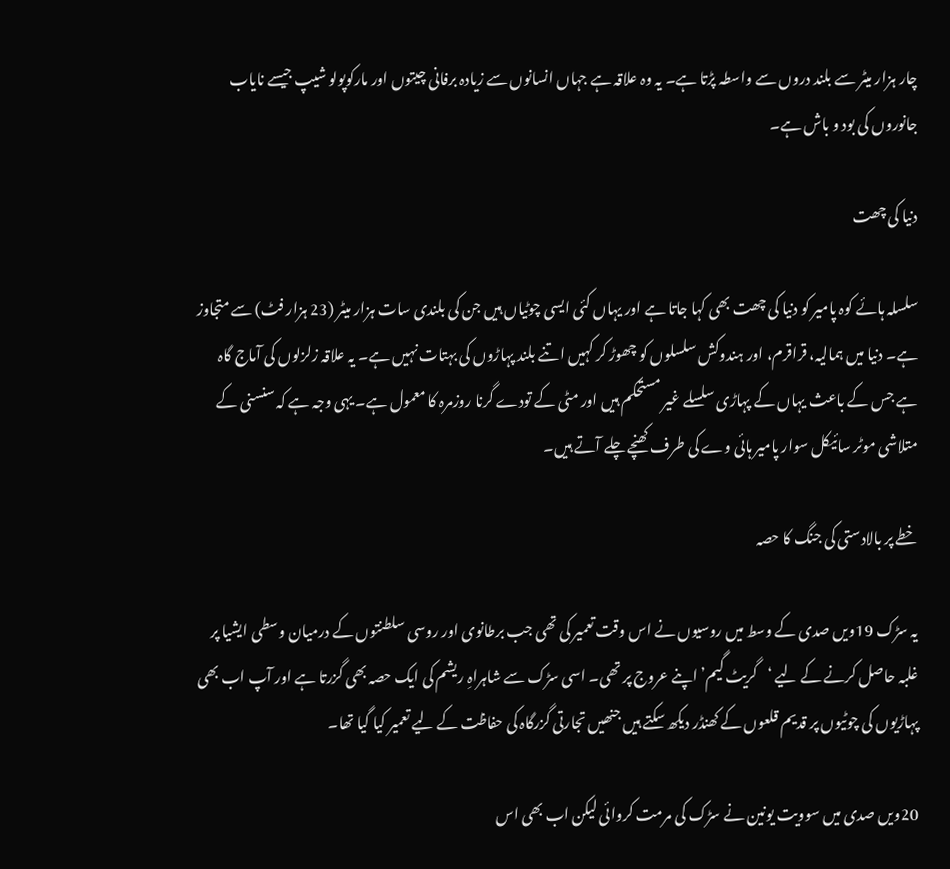چار ہزار میٹر سے بلند دروں سے واسطہ پڑتا ہے۔ یہ وہ علاقہ ہے جہاں انسانوں سے زیادہ برفانی چیتوں اور مارکوپولو شیپ جیسے نایاب جانوروں کی بود و باش ہے۔

دنیا کی چھت

سلسلہ ہائے کوہ پامیر کو دنیا کی چھت بھی کہا جاتا ہے اور یہاں کئی ایسی چوٹیاں ہیں جن کی بلندی سات ہزار میٹر (23 ہزار فٹ) سے متجاوز ہے۔ دنیا میں ہمالیہ، قراقرم، اور ہندوکش سلسلوں کو چھوڑ کر کہیں اتنے بلند پہاڑوں کی بہتات نہیں ہے۔ یہ علاقہ زلزلوں کی آماج گاہ ہے جس کے باعث یہاں کے پہاڑی سلسلے غیر مستحکم ہیں اور مٹی کے تودے گرنا روزمرہ کا معمول ہے۔ یہی وجہ ہے کہ سنسنی کے متلاشی موٹر سائیکل سوار پامیر ہائی وے کی طرف کھنچے چلے آتے ہیں۔

خطے پر بالادستی کی جنگ کا حصہ

یہ سڑک 19ویں صدی کے وسط میں روسیوں نے اس وقت تعمیر کی تھی جب برطانوی اور روسی سلطنتوں کے درمیان وسطی ایشیا پر غلبہ حاصل کرنے کے لیے ‘گریٹ گیم’ اپنے عروج پر تھی۔ اسی سڑک سے شاہراہِ ریشم کی ایک حصہ بھی گزرتا ہے اور آپ اب بھی پہاڑیوں کی چوٹیوں پر قدیم قلعوں کے کھنڈر دیکھ سکتے ہیں جنھیں تجارتی گزرگاہ کی حفاظت کے لیے تعمیر کیا گیا تھا۔

20ویں صدی میں سوویت یونین نے سڑک کی مرمت کروائی لیکن اب بھی اس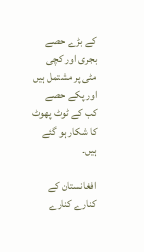کے بڑے حصے بجری اور کچی مٹی پر مشتمل ہیں اور پکے حصے کب کے ٹوٹ پھوٹ کا شکار ہو گئے ہیں۔

افغانستان کے کنارے کنارے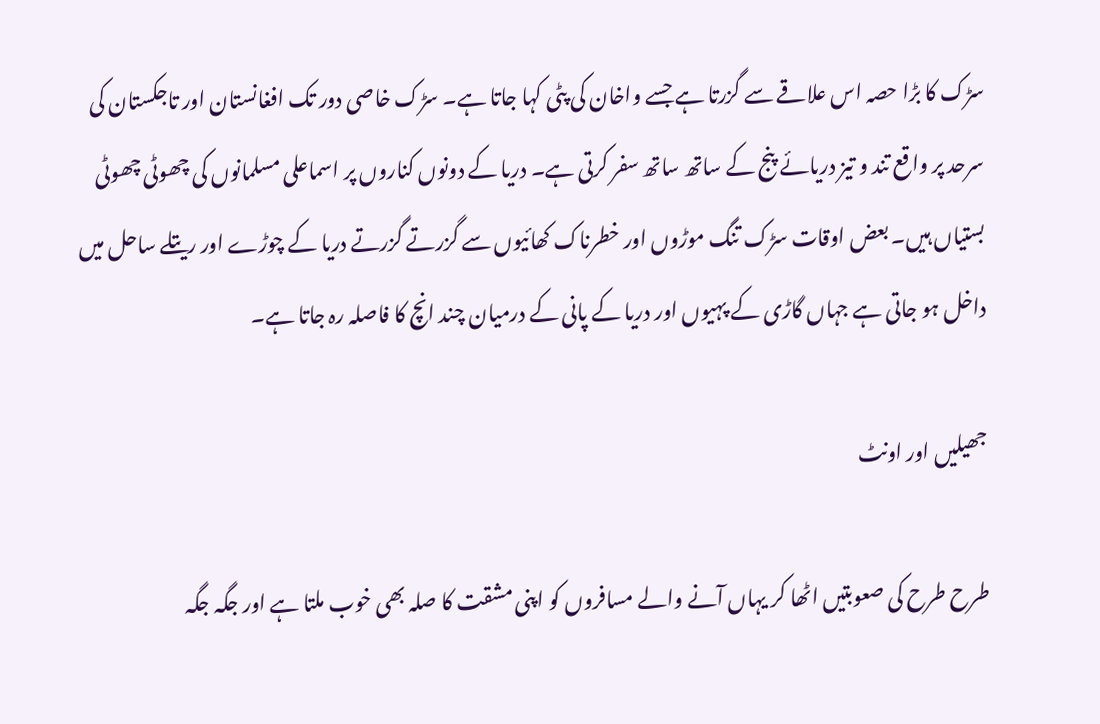سڑک کا بڑا حصہ اس علاقے سے گزرتا ہے جسے واخان کی پٹی کہا جاتا ہے۔ سڑک خاصی دور تک افغانستان اور تاجکستان کی سرحد پر واقع تند و تیز دریائے پنج کے ساتھ ساتھ سفر کرتی ہے۔ دریا کے دونوں کناروں پر اسماعلی مسلمانوں کی چھوٹی چھوٹی بستیاں ہیں۔ بعض اوقات سڑک تنگ موڑوں اور خطرناک کھائیوں سے گزرتے گزرتے دریا کے چوڑے اور ریتلے ساحل میں داخل ہو جاتی ہے جہاں گاڑی کے پہیوں اور دریا کے پانی کے درمیان چند انچ کا فاصلہ رہ جاتا ہے۔

جھیلیں اور اونٹ

طرح طرح کی صعوبتیں اٹھا کر یہاں آنے والے مسافروں کو اپنی مشقت کا صلہ بھی خوب ملتا ہے اور جگہ جگہ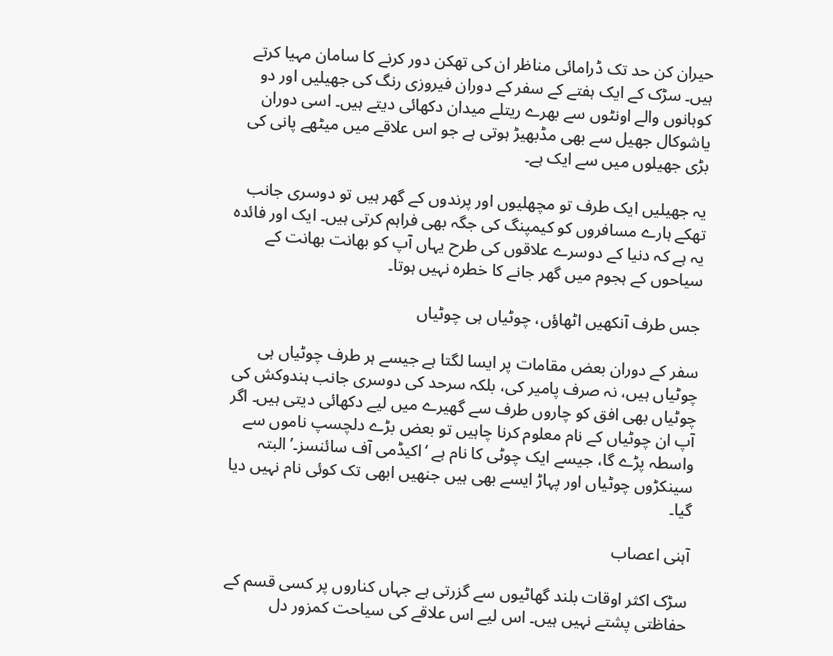حیران کن حد تک ڈرامائی مناظر ان کی تھکن دور کرنے کا سامان مہیا کرتے ہیں۔ سڑک کے ایک ہفتے کے سفر کے دوران فیروزی رنگ کی جھیلیں اور دو کوہانوں والے اونٹوں سے بھرے ریتلے میدان دکھائی دیتے ہیں۔ اسی دوران یاشوکال جھیل سے بھی مڈبھیڑ ہوتی ہے جو اس علاقے میں میٹھے پانی کی بڑی جھیلوں میں سے ایک ہے۔

یہ جھیلیں ایک طرف تو مچھلیوں اور پرندوں کے گھر ہیں تو دوسری جانب تھکے ہارے مسافروں کو کیمپنگ کی جگہ بھی فراہم کرتی ہیں۔ ایک اور فائدہ یہ ہے کہ دنیا کے دوسرے علاقوں کی طرح یہاں آپ کو بھانت بھانت کے سیاحوں کے ہجوم میں گھر جانے کا خطرہ نہیں ہوتا۔

جس طرف آنکھیں اٹھاؤں، چوٹیاں ہی چوٹیاں

سفر کے دوران بعض مقامات پر ایسا لگتا ہے جیسے ہر طرف چوٹیاں ہی چوٹیاں ہیں، نہ صرف پامیر کی، بلکہ سرحد کی دوسری جانب ہندوکش کی چوٹیاں بھی افق کو چاروں طرف سے گھیرے میں لیے دکھائی دیتی ہیں۔ اگر آپ ان چوٹیاں کے نام معلوم کرنا چاہیں تو بعض بڑے دلچسپ ناموں سے واسطہ پڑے گا، جیسے ایک چوٹی کا نام ہے ‘اکیڈمی آف سائنسز۔’ البتہ سینکڑوں چوٹیاں اور پہاڑ ایسے بھی ہیں جنھیں ابھی تک کوئی نام نہیں دیا گیا۔

آہنی اعصاب

سڑک اکثر اوقات بلند گھاٹیوں سے گزرتی ہے جہاں کناروں پر کسی قسم کے حفاظتی پشتے نہیں ہیں۔ اس لیے اس علاقے کی سیاحت کمزور دل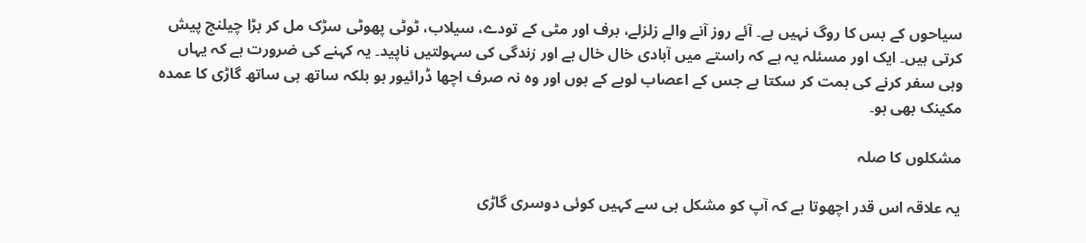سیاحوں کے بس کا روگ نہیں ہے۔ آئے روز آنے والے زلزلے، برف اور مٹی کے تودے، سیلاب، ٹوٹی پھوٹی سڑک مل کر بڑا چیلنج پیش کرتی ہیں۔ ایک اور مسئلہ یہ ہے کہ راستے میں آبادی خال خال ہے اور زندگی کی سہولتیں ناپید۔ یہ کہنے کی ضرورت ہے کہ یہاں وہی سفر کرنے کی ہمت کر سکتا ہے جس کے اعصاب لوہے کے ہوں اور وہ نہ صرف اچھا ڈرائیور ہو بلکہ ساتھ ہی ساتھ گاڑی کا عمدہ مکینک بھی ہو۔

مشکلوں کا صلہ

یہ علاقہ اس قدر اچھوتا ہے کہ آپ کو مشکل ہی سے کہیں کوئی دوسری گاڑی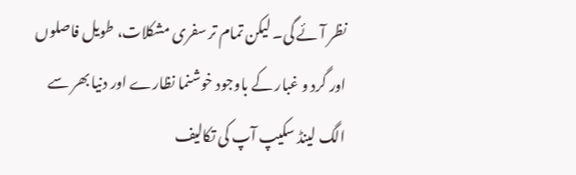نظر آئے گی۔ لیکن تمام تر سفری مشکلات، طویل فاصلوں اور گرد و غبار کے باوجود خوشنما نظارے اور دنیا بھر سے الگ لینڈ سکیپ آپ کی تکالیف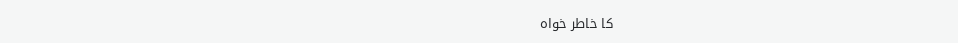کا خاطر خواہ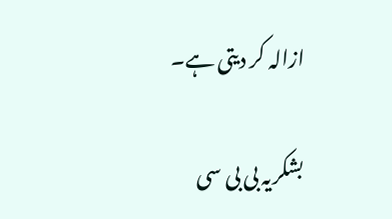ازالہ کر دیتی ہے۔

بشکریہ بی بی سی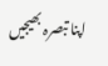اپنا تبصرہ بھیجیں